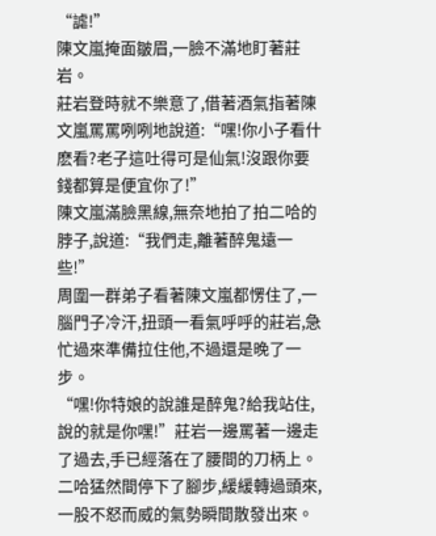“謔!”
陳文嵐掩面皺眉,一臉不滿地盯著莊岩。
莊岩登時就不樂意了,借著酒氣指著陳文嵐罵罵咧咧地說道:“嘿!你小子看什麽看?老子這吐得可是仙氣!沒跟你要錢都算是便宜你了!”
陳文嵐滿臉黑線,無奈地拍了拍二哈的脖子,說道:“我們走,離著醉鬼遠一些!”
周圍一群弟子看著陳文嵐都愣住了,一腦門子冷汗,扭頭一看氣呼呼的莊岩,急忙過來準備拉住他,不過還是晚了一步。
“嘿!你特娘的說誰是醉鬼?給我站住,說的就是你嘿!”莊岩一邊罵著一邊走了過去,手已經落在了腰間的刀柄上。
二哈猛然間停下了腳步,緩緩轉過頭來,一股不怒而威的氣勢瞬間散發出來。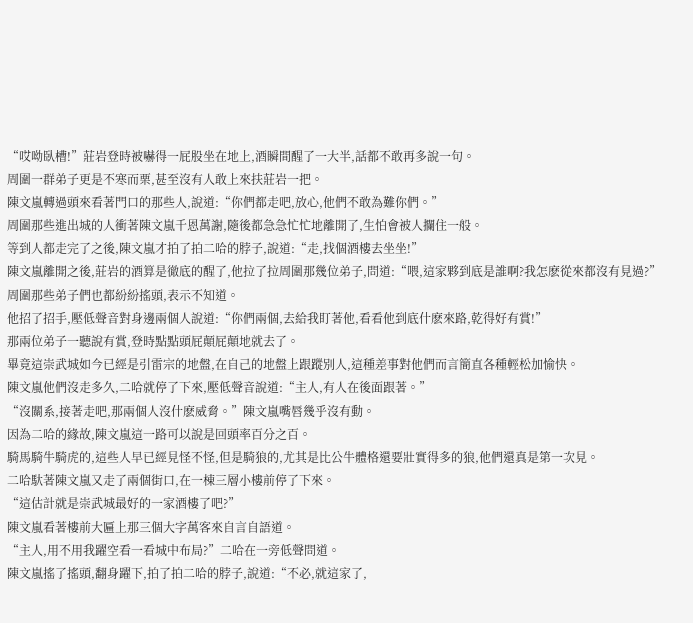“哎呦臥槽!”莊岩登時被嚇得一屁股坐在地上,酒瞬間醒了一大半,話都不敢再多說一句。
周圍一群弟子更是不寒而栗,甚至沒有人敢上來扶莊岩一把。
陳文嵐轉過頭來看著門口的那些人,說道:“你們都走吧,放心,他們不敢為難你們。”
周圍那些進出城的人衝著陳文嵐千恩萬謝,隨後都急急忙忙地離開了,生怕會被人攔住一般。
等到人都走完了之後,陳文嵐才拍了拍二哈的脖子,說道:“走,找個酒樓去坐坐!”
陳文嵐離開之後,莊岩的酒算是徹底的醒了,他拉了拉周圍那幾位弟子,問道:“喂,這家夥到底是誰啊?我怎麽從來都沒有見過?”
周圍那些弟子們也都紛紛搖頭,表示不知道。
他招了招手,壓低聲音對身邊兩個人說道:“你們兩個,去給我盯著他,看看他到底什麽來路,乾得好有賞!”
那兩位弟子一聽說有賞,登時點點頭屁顛屁顛地就去了。
畢竟這崇武城如今已經是引雷宗的地盤,在自己的地盤上跟蹤別人,這種差事對他們而言簡直各種輕松加愉快。
陳文嵐他們沒走多久,二哈就停了下來,壓低聲音說道:“主人,有人在後面跟著。”
“沒關系,接著走吧,那兩個人沒什麽威脅。”陳文嵐嘴唇幾乎沒有動。
因為二哈的緣故,陳文嵐這一路可以說是回頭率百分之百。
騎馬騎牛騎虎的,這些人早已經見怪不怪,但是騎狼的,尤其是比公牛體格還要壯實得多的狼,他們還真是第一次見。
二哈馱著陳文嵐又走了兩個街口,在一棟三層小樓前停了下來。
“這估計就是崇武城最好的一家酒樓了吧?”
陳文嵐看著樓前大匾上那三個大字萬客來自言自語道。
“主人,用不用我躍空看一看城中布局?”二哈在一旁低聲問道。
陳文嵐搖了搖頭,翻身躍下,拍了拍二哈的脖子,說道:“不必,就這家了,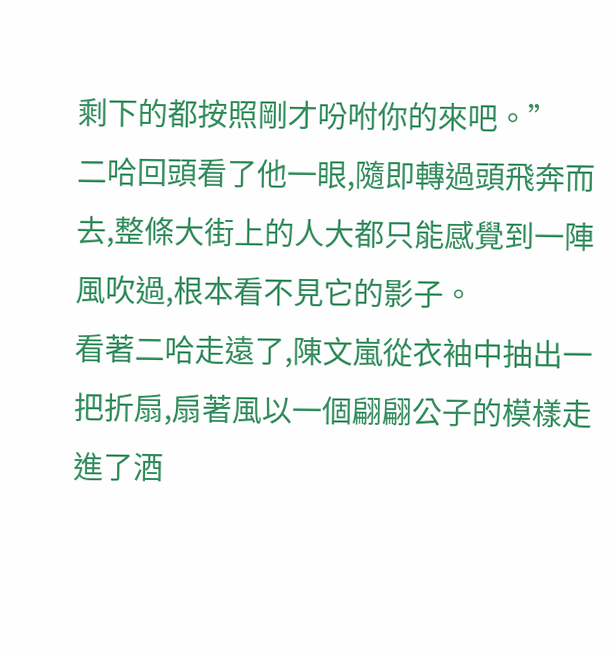剩下的都按照剛才吩咐你的來吧。”
二哈回頭看了他一眼,隨即轉過頭飛奔而去,整條大街上的人大都只能感覺到一陣風吹過,根本看不見它的影子。
看著二哈走遠了,陳文嵐從衣袖中抽出一把折扇,扇著風以一個翩翩公子的模樣走進了酒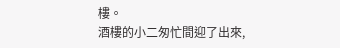樓。
酒樓的小二匆忙間迎了出來,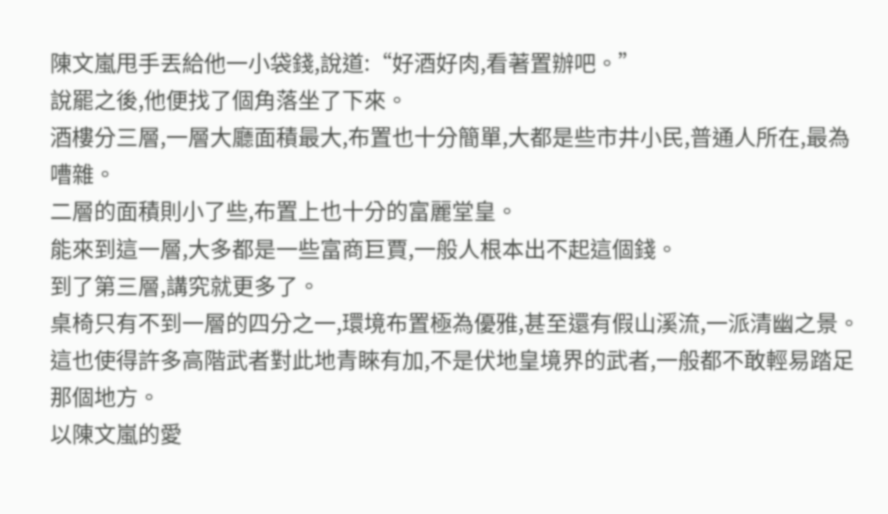陳文嵐甩手丟給他一小袋錢,說道:“好酒好肉,看著置辦吧。”
說罷之後,他便找了個角落坐了下來。
酒樓分三層,一層大廳面積最大,布置也十分簡單,大都是些市井小民,普通人所在,最為嘈雜。
二層的面積則小了些,布置上也十分的富麗堂皇。
能來到這一層,大多都是一些富商巨賈,一般人根本出不起這個錢。
到了第三層,講究就更多了。
桌椅只有不到一層的四分之一,環境布置極為優雅,甚至還有假山溪流,一派清幽之景。
這也使得許多高階武者對此地青睞有加,不是伏地皇境界的武者,一般都不敢輕易踏足那個地方。
以陳文嵐的愛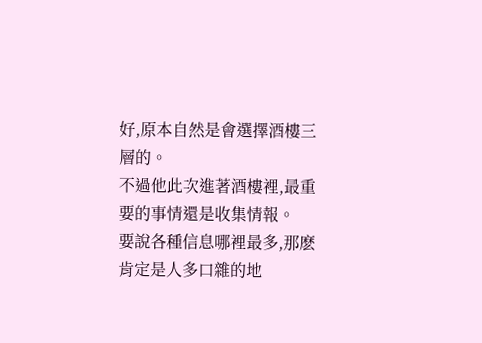好,原本自然是會選擇酒樓三層的。
不過他此次進著酒樓裡,最重要的事情還是收集情報。
要說各種信息哪裡最多,那麽肯定是人多口雜的地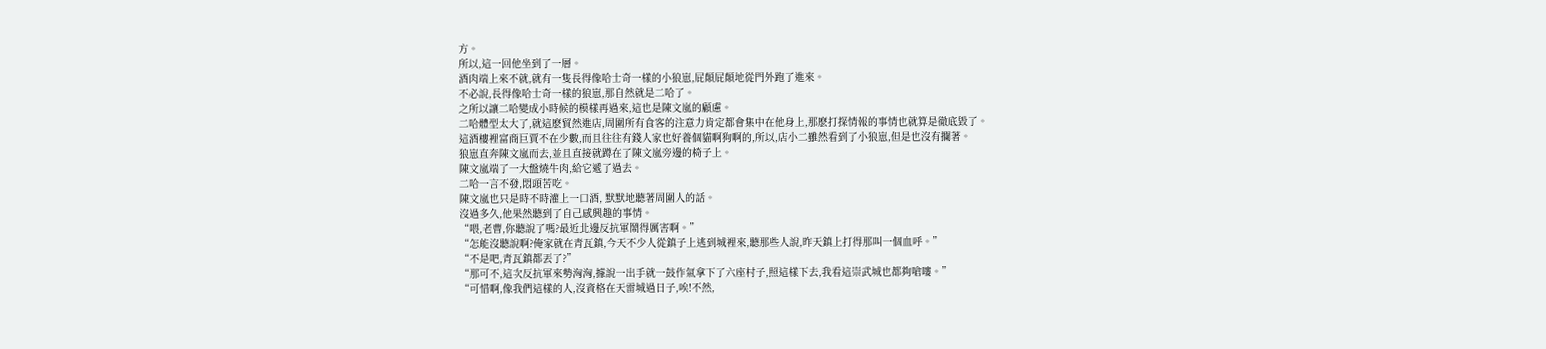方。
所以,這一回他坐到了一層。
酒肉端上來不就,就有一隻長得像哈士奇一樣的小狼崽,屁顛屁顛地從門外跑了進來。
不必說,長得像哈士奇一樣的狼崽,那自然就是二哈了。
之所以讓二哈變成小時候的模樣再過來,這也是陳文嵐的顧慮。
二哈體型太大了,就這麽貿然進店,周圍所有食客的注意力肯定都會集中在他身上,那麽打探情報的事情也就算是徹底毀了。
這酒樓裡富商巨賈不在少數,而且往往有錢人家也好養個貓啊狗啊的,所以,店小二雖然看到了小狼崽,但是也沒有攔著。
狼崽直奔陳文嵐而去,並且直接就蹲在了陳文嵐旁邊的椅子上。
陳文嵐端了一大盤燒牛肉,給它遞了過去。
二哈一言不發,悶頭苦吃。
陳文嵐也只是時不時灌上一口酒, 默默地聽著周圍人的話。
沒過多久,他果然聽到了自己感興趣的事情。
“喂,老曹,你聽說了嗎?最近北邊反抗軍鬧得厲害啊。”
“怎能沒聽說啊?俺家就在青瓦鎮,今天不少人從鎮子上逃到城裡來,聽那些人說,昨天鎮上打得那叫一個血呼。”
“不是吧,青瓦鎮都丟了?”
“那可不,這次反抗軍來勢洶洶,據說一出手就一鼓作氣拿下了六座村子,照這樣下去,我看這崇武城也都夠嗆嘍。”
“可惜啊,像我們這樣的人,沒資格在天雷城過日子,唉!不然,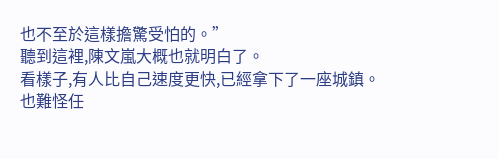也不至於這樣擔驚受怕的。”
聽到這裡,陳文嵐大概也就明白了。
看樣子,有人比自己速度更快,已經拿下了一座城鎮。
也難怪任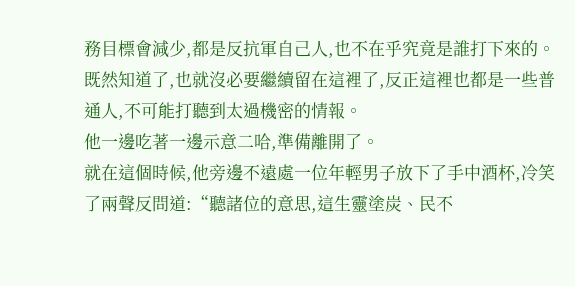務目標會減少,都是反抗軍自己人,也不在乎究竟是誰打下來的。
既然知道了,也就沒必要繼續留在這裡了,反正這裡也都是一些普通人,不可能打聽到太過機密的情報。
他一邊吃著一邊示意二哈,準備離開了。
就在這個時候,他旁邊不遠處一位年輕男子放下了手中酒杯,冷笑了兩聲反問道:“聽諸位的意思,這生靈塗炭、民不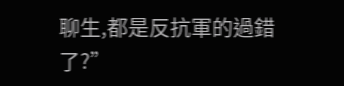聊生,都是反抗軍的過錯了?”